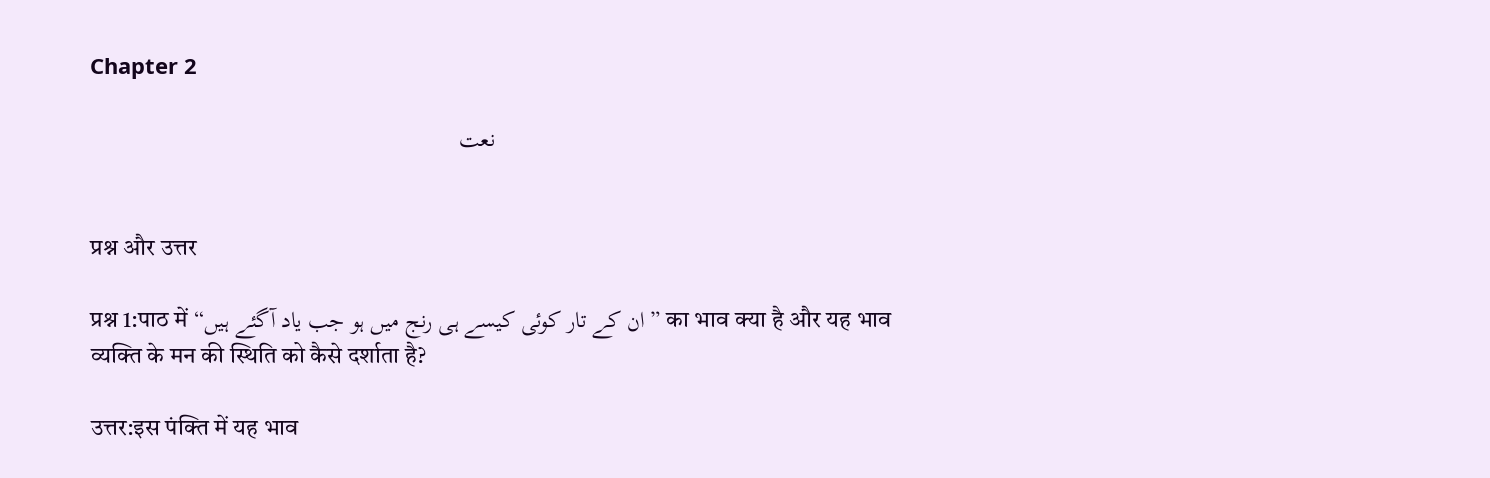Chapter 2

                                                                   نعت


प्रश्न और उत्तर

प्रश्न 1:पाठ में “ان کے تار کوئی کیسے ہی رنج میں ہو جب یاد آگئے ہیں” का भाव क्या है और यह भाव व्यक्ति के मन की स्थिति को कैसे दर्शाता है?

उत्तर:इस पंक्ति में यह भाव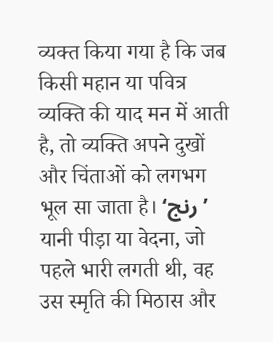व्यक्त किया गया है कि जब किसी महान या पवित्र व्यक्ति की याद मन में आती है, तो व्यक्ति अपने दुखों और चिंताओं को लगभग भूल सा जाता है। ‘رنج’ यानी पीड़ा या वेदना, जो पहले भारी लगती थी, वह उस स्मृति की मिठास और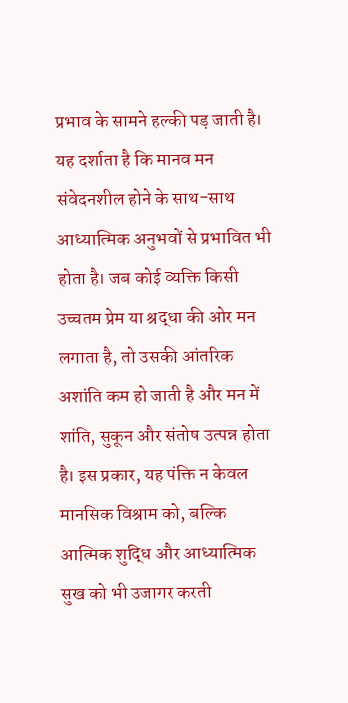प्रभाव के सामने हल्की पड़ जाती है। यह दर्शाता है कि मानव मन संवेदनशील होने के साथ-साथ आध्यात्मिक अनुभवों से प्रभावित भी होता है। जब कोई व्यक्ति किसी उच्चतम प्रेम या श्रद्धा की ओर मन लगाता है, तो उसकी आंतरिक अशांति कम हो जाती है और मन में शांति, सुकून और संतोष उत्पन्न होता है। इस प्रकार, यह पंक्ति न केवल मानसिक विश्राम को, बल्कि आत्मिक शुद्धि और आध्यात्मिक सुख को भी उजागर करती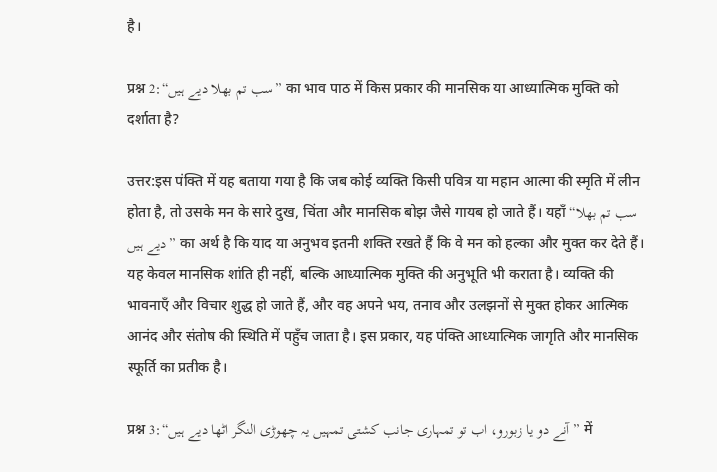है।

प्रश्न 2:“سب تم بھلا دیے ہیں” का भाव पाठ में किस प्रकार की मानसिक या आध्यात्मिक मुक्ति को दर्शाता है?

उत्तर:इस पंक्ति में यह बताया गया है कि जब कोई व्यक्ति किसी पवित्र या महान आत्मा की स्मृति में लीन होता है, तो उसके मन के सारे दुख, चिंता और मानसिक बोझ जैसे गायब हो जाते हैं। यहाँ “سب تم بھلا دیے ہیں” का अर्थ है कि याद या अनुभव इतनी शक्ति रखते हैं कि वे मन को हल्का और मुक्त कर देते हैं। यह केवल मानसिक शांति ही नहीं, बल्कि आध्यात्मिक मुक्ति की अनुभूति भी कराता है। व्यक्ति की भावनाएँ और विचार शुद्ध हो जाते हैं, और वह अपने भय, तनाव और उलझनों से मुक्त होकर आत्मिक आनंद और संतोष की स्थिति में पहुँच जाता है। इस प्रकार, यह पंक्ति आध्यात्मिक जागृति और मानसिक स्फूर्ति का प्रतीक है।

प्रश्न 3:“آنے دو یا زبورو، اب تو تمہاری جانب کشتی تمہیں یہ چھوڑی النگر اٹھا دیے ہیں” में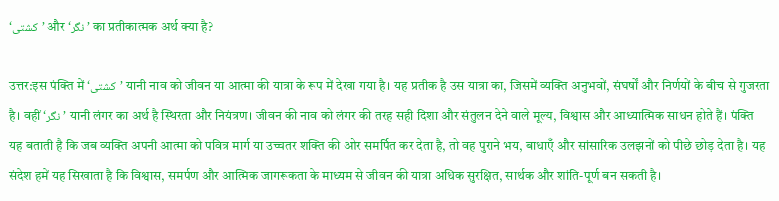‘کشتی’ और ‘نگر’ का प्रतीकात्मक अर्थ क्या है?

उत्तर:इस पंक्ति में ‘کشتی’ यानी नाव को जीवन या आत्मा की यात्रा के रूप में देखा गया है। यह प्रतीक है उस यात्रा का, जिसमें व्यक्ति अनुभवों, संघर्षों और निर्णयों के बीच से गुजरता है। वहीं ‘نگر’ यानी लंगर का अर्थ है स्थिरता और नियंत्रण। जीवन की नाव को लंगर की तरह सही दिशा और संतुलन देने वाले मूल्य, विश्वास और आध्यात्मिक साधन होते हैं। पंक्ति यह बताती है कि जब व्यक्ति अपनी आत्मा को पवित्र मार्ग या उच्चतर शक्ति की ओर समर्पित कर देता है, तो वह पुराने भय, बाधाएँ और सांसारिक उलझनों को पीछे छोड़ देता है। यह संदेश हमें यह सिखाता है कि विश्वास, समर्पण और आत्मिक जागरूकता के माध्यम से जीवन की यात्रा अधिक सुरक्षित, सार्थक और शांति-पूर्ण बन सकती है।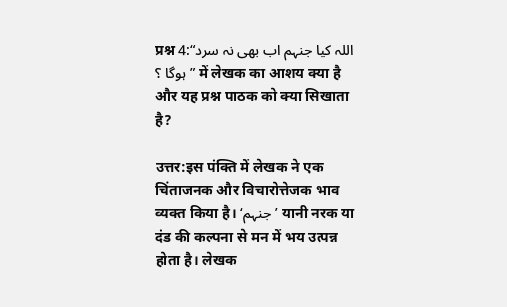प्रश्न 4:“اللہ کیا جنہم اب بھی نہ سرد ہوگا ؟” में लेखक का आशय क्या है और यह प्रश्न पाठक को क्या सिखाता है?

उत्तर:इस पंक्ति में लेखक ने एक चिंताजनक और विचारोत्तेजक भाव व्यक्त किया है। ‘جنہم’ यानी नरक या दंड की कल्पना से मन में भय उत्पन्न होता है। लेखक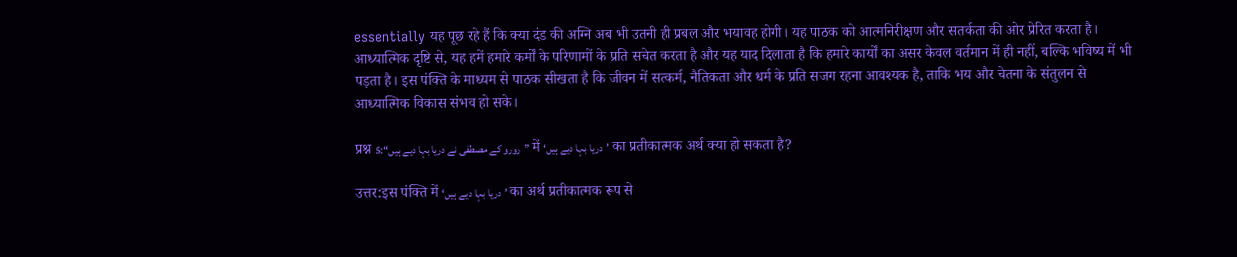essentially यह पूछ रहे हैं कि क्या दंड की अग्नि अब भी उतनी ही प्रबल और भयावह होगी। यह पाठक को आत्मनिरीक्षण और सतर्कता की ओर प्रेरित करता है। आध्यात्मिक दृष्टि से, यह हमें हमारे कर्मों के परिणामों के प्रति सचेत करता है और यह याद दिलाता है कि हमारे कार्यों का असर केवल वर्तमान में ही नहीं, बल्कि भविष्य में भी पड़ता है। इस पंक्ति के माध्यम से पाठक सीखता है कि जीवन में सत्कर्म, नैतिकता और धर्म के प्रति सजग रहना आवश्यक है, ताकि भय और चेतना के संतुलन से आध्यात्मिक विकास संभव हो सके।

प्रश्न 5:“رورو کے مصطفی نے دریا بہا دیے ہیں” में ‘دریا بہا دیے ہیں’ का प्रतीकात्मक अर्थ क्या हो सकता है?

उत्तर:इस पंक्ति में ‘دریا بہا دیے ہیں’ का अर्थ प्रतीकात्मक रूप से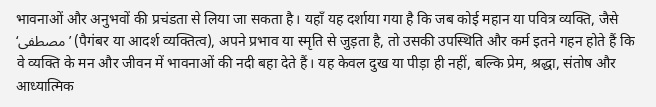भावनाओं और अनुभवों की प्रचंडता से लिया जा सकता है। यहाँ यह दर्शाया गया है कि जब कोई महान या पवित्र व्यक्ति, जैसे ‘مصطفی’ (पैगंबर या आदर्श व्यक्तित्व), अपने प्रभाव या स्मृति से जुड़ता है, तो उसकी उपस्थिति और कर्म इतने गहन होते हैं कि वे व्यक्ति के मन और जीवन में भावनाओं की नदी बहा देते हैं। यह केवल दुख या पीड़ा ही नहीं, बल्कि प्रेम, श्रद्धा, संतोष और आध्यात्मिक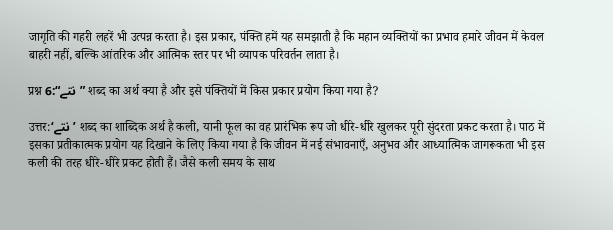जागृति की गहरी लहरें भी उत्पन्न करता है। इस प्रकार, पंक्ति हमें यह समझाती है कि महान व्यक्तियों का प्रभाव हमारे जीवन में केवल बाहरी नहीं, बल्कि आंतरिक और आत्मिक स्तर पर भी व्यापक परिवर्तन लाता है।

प्रश्न 6:“نتے” शब्द का अर्थ क्या है और इसे पंक्तियों में किस प्रकार प्रयोग किया गया है?

उत्तर:‘نتے’ शब्द का शाब्दिक अर्थ है कली, यानी फूल का वह प्रारंभिक रूप जो धीरे-धीरे खुलकर पूरी सुंदरता प्रकट करता है। पाठ में इसका प्रतीकात्मक प्रयोग यह दिखाने के लिए किया गया है कि जीवन में नई संभावनाएँ, अनुभव और आध्यात्मिक जागरूकता भी इस कली की तरह धीरे-धीरे प्रकट होती हैं। जैसे कली समय के साथ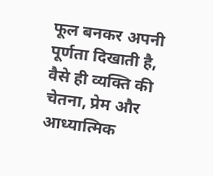फूल बनकर अपनी पूर्णता दिखाती है, वैसे ही व्यक्ति की चेतना, प्रेम और आध्यात्मिक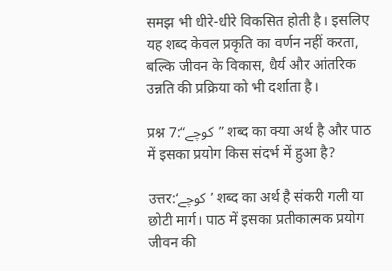समझ भी धीरे-धीरे विकसित होती है। इसलिए यह शब्द केवल प्रकृति का वर्णन नहीं करता, बल्कि जीवन के विकास, धैर्य और आंतरिक उन्नति की प्रक्रिया को भी दर्शाता है।

प्रश्न 7:“کوچے” शब्द का क्या अर्थ है और पाठ में इसका प्रयोग किस संदर्भ में हुआ है?

उत्तर:‘کوچے’ शब्द का अर्थ है संकरी गली या छोटी मार्ग। पाठ में इसका प्रतीकात्मक प्रयोग जीवन की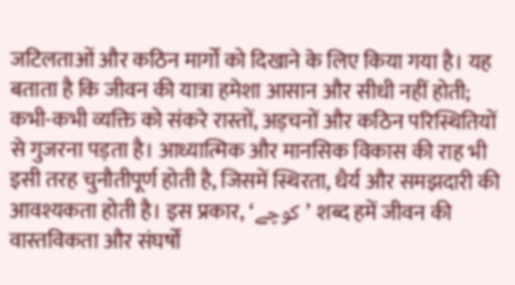जटिलताओं और कठिन मार्गों को दिखाने के लिए किया गया है। यह बताता है कि जीवन की यात्रा हमेशा आसान और सीधी नहीं होती; कभी-कभी व्यक्ति को संकरे रास्तों, अड़चनों और कठिन परिस्थितियों से गुजरना पड़ता है। आध्यात्मिक और मानसिक विकास की राह भी इसी तरह चुनौतीपूर्ण होती है, जिसमें स्थिरता, धैर्य और समझदारी की आवश्यकता होती है। इस प्रकार, ‘کوچے’ शब्द हमें जीवन की वास्तविकता और संघर्षों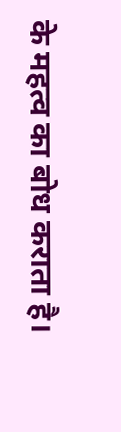के महत्व का बोध कराता है।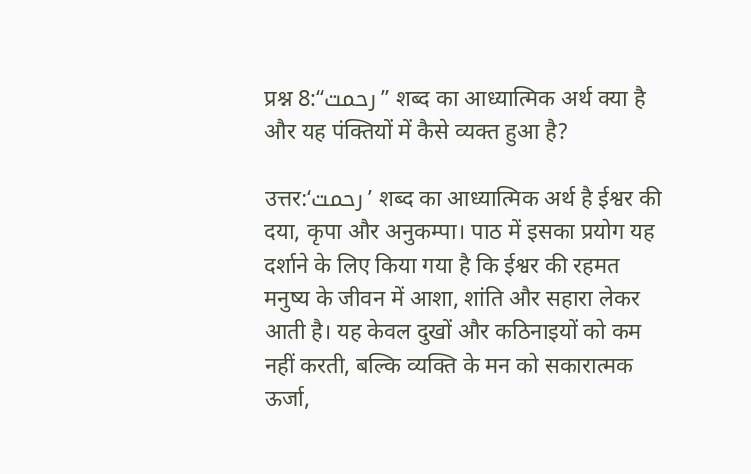प्रश्न 8:“رحمت” शब्द का आध्यात्मिक अर्थ क्या है और यह पंक्तियों में कैसे व्यक्त हुआ है?

उत्तर:‘رحمت’ शब्द का आध्यात्मिक अर्थ है ईश्वर की दया, कृपा और अनुकम्पा। पाठ में इसका प्रयोग यह दर्शाने के लिए किया गया है कि ईश्वर की रहमत मनुष्य के जीवन में आशा, शांति और सहारा लेकर आती है। यह केवल दुखों और कठिनाइयों को कम नहीं करती, बल्कि व्यक्ति के मन को सकारात्मक ऊर्जा,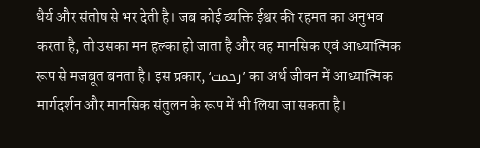धैर्य और संतोष से भर देती है। जब कोई व्यक्ति ईश्वर की रहमत का अनुभव करता है, तो उसका मन हल्का हो जाता है और वह मानसिक एवं आध्यात्मिक रूप से मजबूत बनता है। इस प्रकार, ‘رحمت’ का अर्थ जीवन में आध्यात्मिक मार्गदर्शन और मानसिक संतुलन के रूप में भी लिया जा सकता है।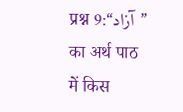प्रश्न 9:“آزاد” का अर्थ पाठ में किस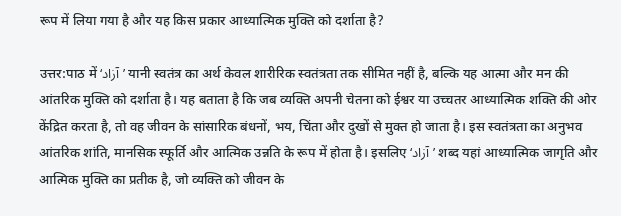रूप में लिया गया है और यह किस प्रकार आध्यात्मिक मुक्ति को दर्शाता है?

उत्तर:पाठ में ‘آزاد’ यानी स्वतंत्र का अर्थ केवल शारीरिक स्वतंत्रता तक सीमित नहीं है, बल्कि यह आत्मा और मन की आंतरिक मुक्ति को दर्शाता है। यह बताता है कि जब व्यक्ति अपनी चेतना को ईश्वर या उच्चतर आध्यात्मिक शक्ति की ओर केंद्रित करता है, तो वह जीवन के सांसारिक बंधनों, भय, चिंता और दुखों से मुक्त हो जाता है। इस स्वतंत्रता का अनुभव आंतरिक शांति, मानसिक स्फूर्ति और आत्मिक उन्नति के रूप में होता है। इसलिए ‘آزاد’ शब्द यहां आध्यात्मिक जागृति और आत्मिक मुक्ति का प्रतीक है, जो व्यक्ति को जीवन के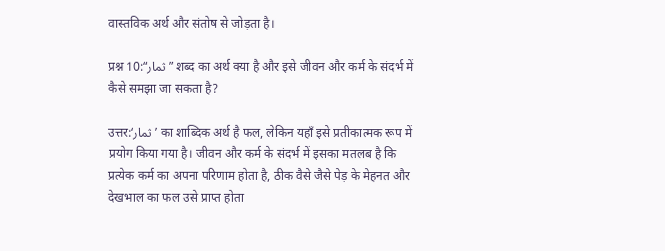वास्तविक अर्थ और संतोष से जोड़ता है।

प्रश्न 10:“ثمار” शब्द का अर्थ क्या है और इसे जीवन और कर्म के संदर्भ में कैसे समझा जा सकता है?

उत्तर:‘ثمار’ का शाब्दिक अर्थ है फल, लेकिन यहाँ इसे प्रतीकात्मक रूप में प्रयोग किया गया है। जीवन और कर्म के संदर्भ में इसका मतलब है कि प्रत्येक कर्म का अपना परिणाम होता है, ठीक वैसे जैसे पेड़ के मेहनत और देखभाल का फल उसे प्राप्त होता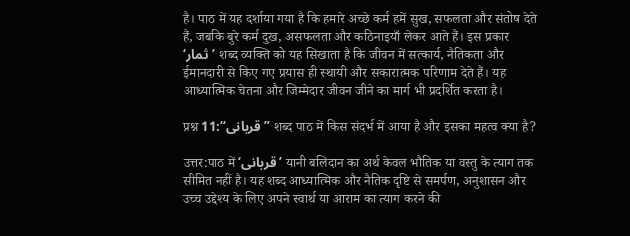है। पाठ में यह दर्शाया गया है कि हमारे अच्छे कर्म हमें सुख, सफलता और संतोष देते हैं, जबकि बुरे कर्म दुख, असफलता और कठिनाइयाँ लेकर आते हैं। इस प्रकार ‘ثمار’ शब्द व्यक्ति को यह सिखाता है कि जीवन में सत्कार्य, नैतिकता और ईमानदारी से किए गए प्रयास ही स्थायी और सकारात्मक परिणाम देते हैं। यह आध्यात्मिक चेतना और जिम्मेदार जीवन जीने का मार्ग भी प्रदर्शित करता है।

प्रश्न 11:“قربانی” शब्द पाठ में किस संदर्भ में आया है और इसका महत्व क्या है?

उत्तर:पाठ में ‘قربانی’ यानी बलिदान का अर्थ केवल भौतिक या वस्तु के त्याग तक सीमित नहीं है। यह शब्द आध्यात्मिक और नैतिक दृष्टि से समर्पण, अनुशासन और उच्च उद्देश्य के लिए अपने स्वार्थ या आराम का त्याग करने की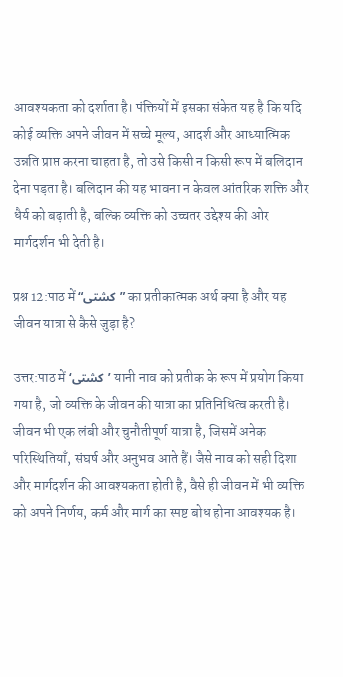आवश्यकता को दर्शाता है। पंक्तियों में इसका संकेत यह है कि यदि कोई व्यक्ति अपने जीवन में सच्चे मूल्य, आदर्श और आध्यात्मिक उन्नति प्राप्त करना चाहता है, तो उसे किसी न किसी रूप में बलिदान देना पड़ता है। बलिदान की यह भावना न केवल आंतरिक शक्ति और धैर्य को बढ़ाती है, बल्कि व्यक्ति को उच्चतर उद्देश्य की ओर मार्गदर्शन भी देती है।

प्रश्न 12:पाठ में “کشتی” का प्रतीकात्मक अर्थ क्या है और यह जीवन यात्रा से कैसे जुड़ा है?

उत्तर:पाठ में ‘کشتی’ यानी नाव को प्रतीक के रूप में प्रयोग किया गया है, जो व्यक्ति के जीवन की यात्रा का प्रतिनिधित्व करती है। जीवन भी एक लंबी और चुनौतीपूर्ण यात्रा है, जिसमें अनेक परिस्थितियाँ, संघर्ष और अनुभव आते हैं। जैसे नाव को सही दिशा और मार्गदर्शन की आवश्यकता होती है, वैसे ही जीवन में भी व्यक्ति को अपने निर्णय, कर्म और मार्ग का स्पष्ट बोध होना आवश्यक है।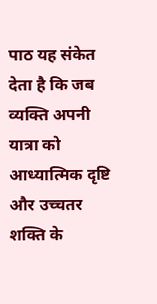पाठ यह संकेत देता है कि जब व्यक्ति अपनी यात्रा को आध्यात्मिक दृष्टि और उच्चतर शक्ति के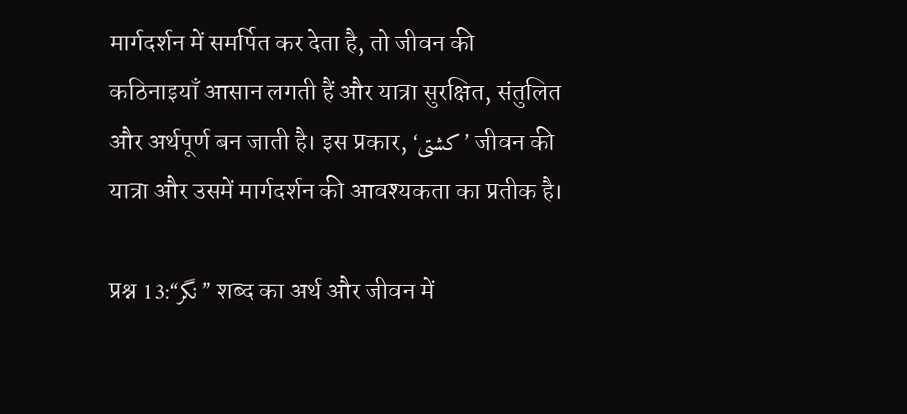मार्गदर्शन में समर्पित कर देता है, तो जीवन की कठिनाइयाँ आसान लगती हैं और यात्रा सुरक्षित, संतुलित और अर्थपूर्ण बन जाती है। इस प्रकार, ‘کشتی’ जीवन की यात्रा और उसमें मार्गदर्शन की आवश्यकता का प्रतीक है।

प्रश्न 13:“نگر” शब्द का अर्थ और जीवन में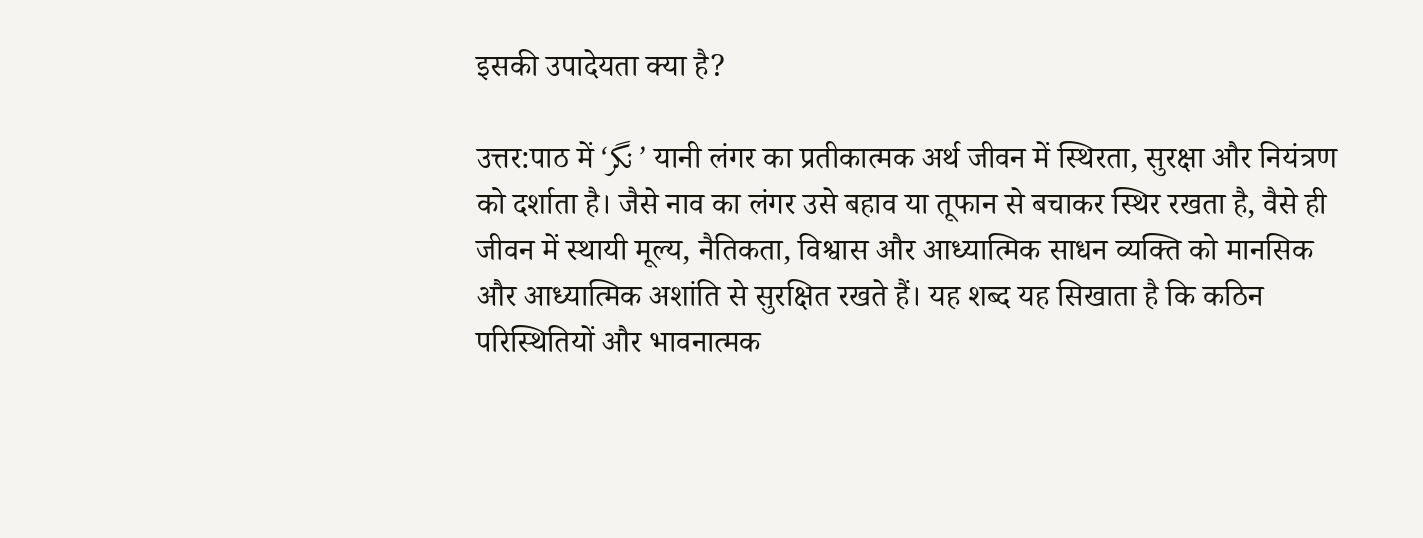इसकी उपादेयता क्या है?

उत्तर:पाठ में ‘نگر’ यानी लंगर का प्रतीकात्मक अर्थ जीवन में स्थिरता, सुरक्षा और नियंत्रण को दर्शाता है। जैसे नाव का लंगर उसे बहाव या तूफान से बचाकर स्थिर रखता है, वैसे ही जीवन में स्थायी मूल्य, नैतिकता, विश्वास और आध्यात्मिक साधन व्यक्ति को मानसिक और आध्यात्मिक अशांति से सुरक्षित रखते हैं। यह शब्द यह सिखाता है कि कठिन परिस्थितियों और भावनात्मक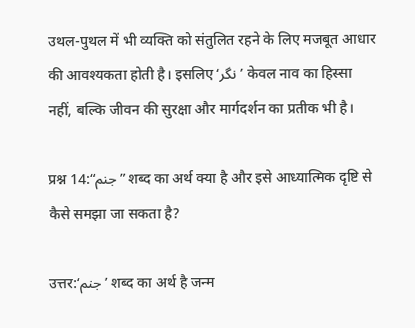उथल-पुथल में भी व्यक्ति को संतुलित रहने के लिए मजबूत आधार की आवश्यकता होती है। इसलिए ‘نگر’ केवल नाव का हिस्सा नहीं, बल्कि जीवन की सुरक्षा और मार्गदर्शन का प्रतीक भी है।

प्रश्न 14:“جنم” शब्द का अर्थ क्या है और इसे आध्यात्मिक दृष्टि से कैसे समझा जा सकता है?

उत्तर:‘جنم’ शब्द का अर्थ है जन्म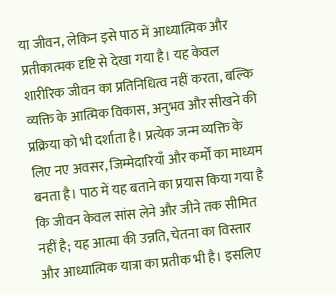या जीवन, लेकिन इसे पाठ में आध्यात्मिक और प्रतीकात्मक दृष्टि से देखा गया है। यह केवल शारीरिक जीवन का प्रतिनिधित्व नहीं करता, बल्कि व्यक्ति के आत्मिक विकास, अनुभव और सीखने की प्रक्रिया को भी दर्शाता है। प्रत्येक जन्म व्यक्ति के लिए नए अवसर, जिम्मेदारियाँ और कर्मों का माध्यम बनता है। पाठ में यह बताने का प्रयास किया गया है कि जीवन केवल सांस लेने और जीने तक सीमित नहीं है; यह आत्मा की उन्नति, चेतना का विस्तार और आध्यात्मिक यात्रा का प्रतीक भी है। इसलिए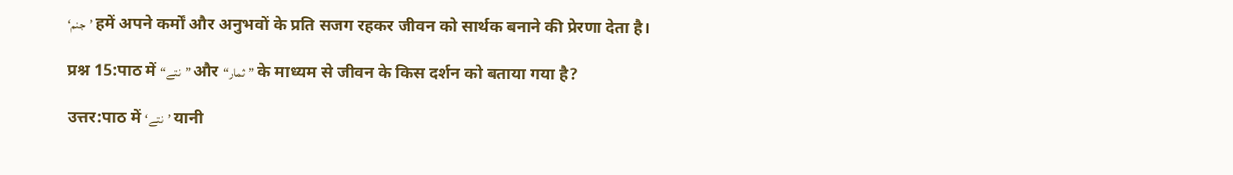‘جنم’ हमें अपने कर्मों और अनुभवों के प्रति सजग रहकर जीवन को सार्थक बनाने की प्रेरणा देता है।

प्रश्न 15:पाठ में “نتے” और “ثمار” के माध्यम से जीवन के किस दर्शन को बताया गया है?

उत्तर:पाठ में ‘نتے’ यानी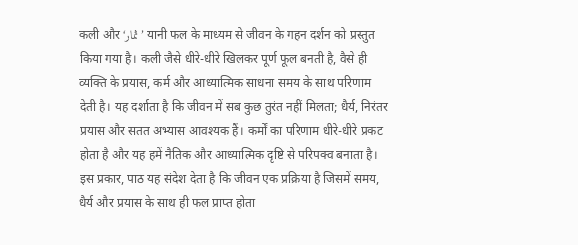कली और ‘ثمار’ यानी फल के माध्यम से जीवन के गहन दर्शन को प्रस्तुत किया गया है। कली जैसे धीरे-धीरे खिलकर पूर्ण फूल बनती है, वैसे ही व्यक्ति के प्रयास, कर्म और आध्यात्मिक साधना समय के साथ परिणाम देती है। यह दर्शाता है कि जीवन में सब कुछ तुरंत नहीं मिलता; धैर्य, निरंतर प्रयास और सतत अभ्यास आवश्यक हैं। कर्मों का परिणाम धीरे-धीरे प्रकट होता है और यह हमें नैतिक और आध्यात्मिक दृष्टि से परिपक्व बनाता है। इस प्रकार, पाठ यह संदेश देता है कि जीवन एक प्रक्रिया है जिसमें समय, धैर्य और प्रयास के साथ ही फल प्राप्त होता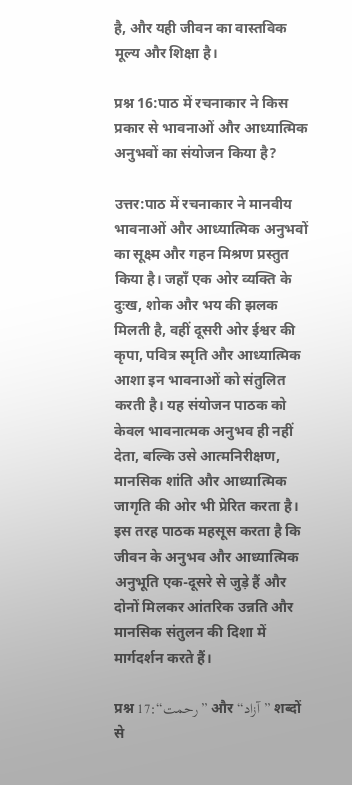है, और यही जीवन का वास्तविक मूल्य और शिक्षा है।

प्रश्न 16:पाठ में रचनाकार ने किस प्रकार से भावनाओं और आध्यात्मिक अनुभवों का संयोजन किया है?

उत्तर:पाठ में रचनाकार ने मानवीय भावनाओं और आध्यात्मिक अनुभवों का सूक्ष्म और गहन मिश्रण प्रस्तुत किया है। जहाँ एक ओर व्यक्ति के दुःख, शोक और भय की झलक मिलती है, वहीं दूसरी ओर ईश्वर की कृपा, पवित्र स्मृति और आध्यात्मिक आशा इन भावनाओं को संतुलित करती है। यह संयोजन पाठक को केवल भावनात्मक अनुभव ही नहीं देता, बल्कि उसे आत्मनिरीक्षण, मानसिक शांति और आध्यात्मिक जागृति की ओर भी प्रेरित करता है। इस तरह पाठक महसूस करता है कि जीवन के अनुभव और आध्यात्मिक अनुभूति एक-दूसरे से जुड़े हैं और दोनों मिलकर आंतरिक उन्नति और मानसिक संतुलन की दिशा में मार्गदर्शन करते हैं।

प्रश्न 17:“رحمت” और “آزاد” शब्दों से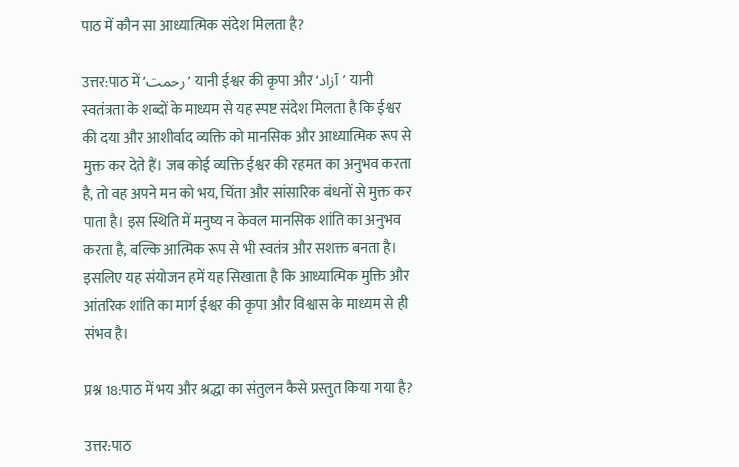पाठ में कौन सा आध्यात्मिक संदेश मिलता है?

उत्तर:पाठ में ‘رحمت’ यानी ईश्वर की कृपा और ‘آزاد’ यानी स्वतंत्रता के शब्दों के माध्यम से यह स्पष्ट संदेश मिलता है कि ईश्वर की दया और आशीर्वाद व्यक्ति को मानसिक और आध्यात्मिक रूप से मुक्त कर देते हैं। जब कोई व्यक्ति ईश्वर की रहमत का अनुभव करता है, तो वह अपने मन को भय, चिंता और सांसारिक बंधनों से मुक्त कर पाता है। इस स्थिति में मनुष्य न केवल मानसिक शांति का अनुभव करता है, बल्कि आत्मिक रूप से भी स्वतंत्र और सशक्त बनता है। इसलिए यह संयोजन हमें यह सिखाता है कि आध्यात्मिक मुक्ति और आंतरिक शांति का मार्ग ईश्वर की कृपा और विश्वास के माध्यम से ही संभव है।

प्रश्न 18:पाठ में भय और श्रद्धा का संतुलन कैसे प्रस्तुत किया गया है?

उत्तर:पाठ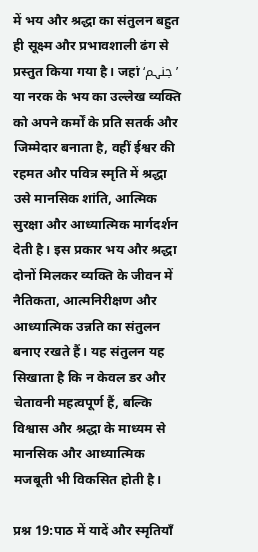में भय और श्रद्धा का संतुलन बहुत ही सूक्ष्म और प्रभावशाली ढंग से प्रस्तुत किया गया है। जहां ‘جنہم’ या नरक के भय का उल्लेख व्यक्ति को अपने कर्मों के प्रति सतर्क और जिम्मेदार बनाता है, वहीं ईश्वर की रहमत और पवित्र स्मृति में श्रद्धा उसे मानसिक शांति, आत्मिक सुरक्षा और आध्यात्मिक मार्गदर्शन देती है। इस प्रकार भय और श्रद्धा दोनों मिलकर व्यक्ति के जीवन में नैतिकता, आत्मनिरीक्षण और आध्यात्मिक उन्नति का संतुलन बनाए रखते हैं। यह संतुलन यह सिखाता है कि न केवल डर और चेतावनी महत्वपूर्ण हैं, बल्कि विश्वास और श्रद्धा के माध्यम से मानसिक और आध्यात्मिक मजबूती भी विकसित होती है।

प्रश्न 19:पाठ में यादें और स्मृतियाँ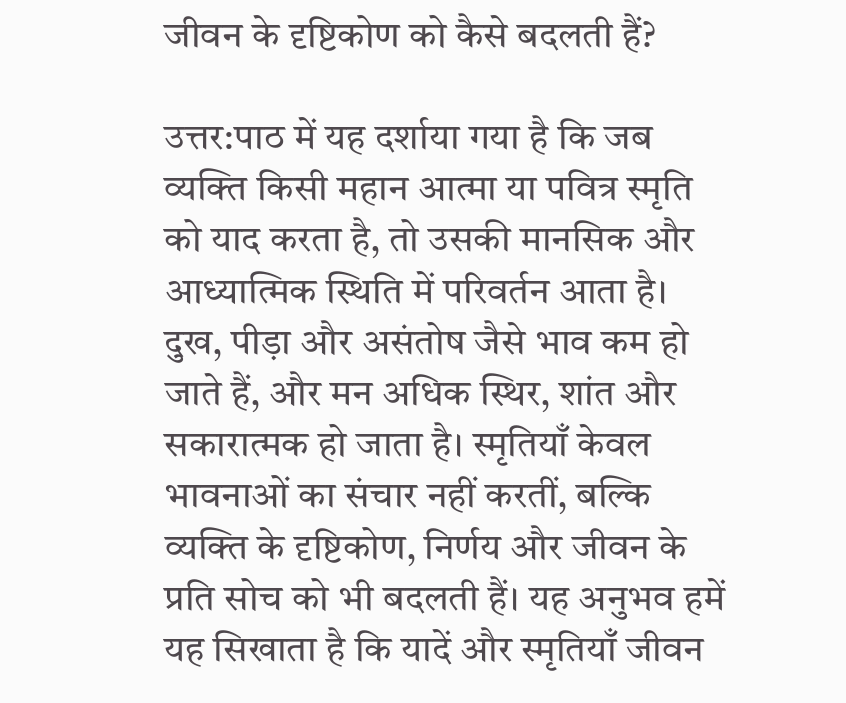जीवन के दृष्टिकोण को कैसे बदलती हैं?

उत्तर:पाठ में यह दर्शाया गया है कि जब व्यक्ति किसी महान आत्मा या पवित्र स्मृति को याद करता है, तो उसकी मानसिक और आध्यात्मिक स्थिति में परिवर्तन आता है। दुख, पीड़ा और असंतोष जैसे भाव कम हो जाते हैं, और मन अधिक स्थिर, शांत और सकारात्मक हो जाता है। स्मृतियाँ केवल भावनाओं का संचार नहीं करतीं, बल्कि व्यक्ति के दृष्टिकोण, निर्णय और जीवन के प्रति सोच को भी बदलती हैं। यह अनुभव हमें यह सिखाता है कि यादें और स्मृतियाँ जीवन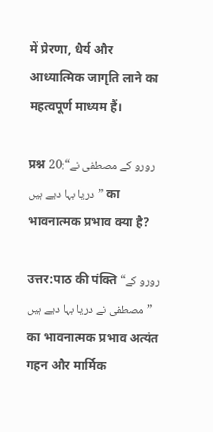में प्रेरणा, धैर्य और आध्यात्मिक जागृति लाने का महत्वपूर्ण माध्यम हैं।

प्रश्न 20:“رورو کے مصطفی نے دریا بہا دیے ہیں” का भावनात्मक प्रभाव क्या है?

उत्तर:पाठ की पंक्ति “رورو کے مصطفی نے دریا بہا دیے ہیں” का भावनात्मक प्रभाव अत्यंत गहन और मार्मिक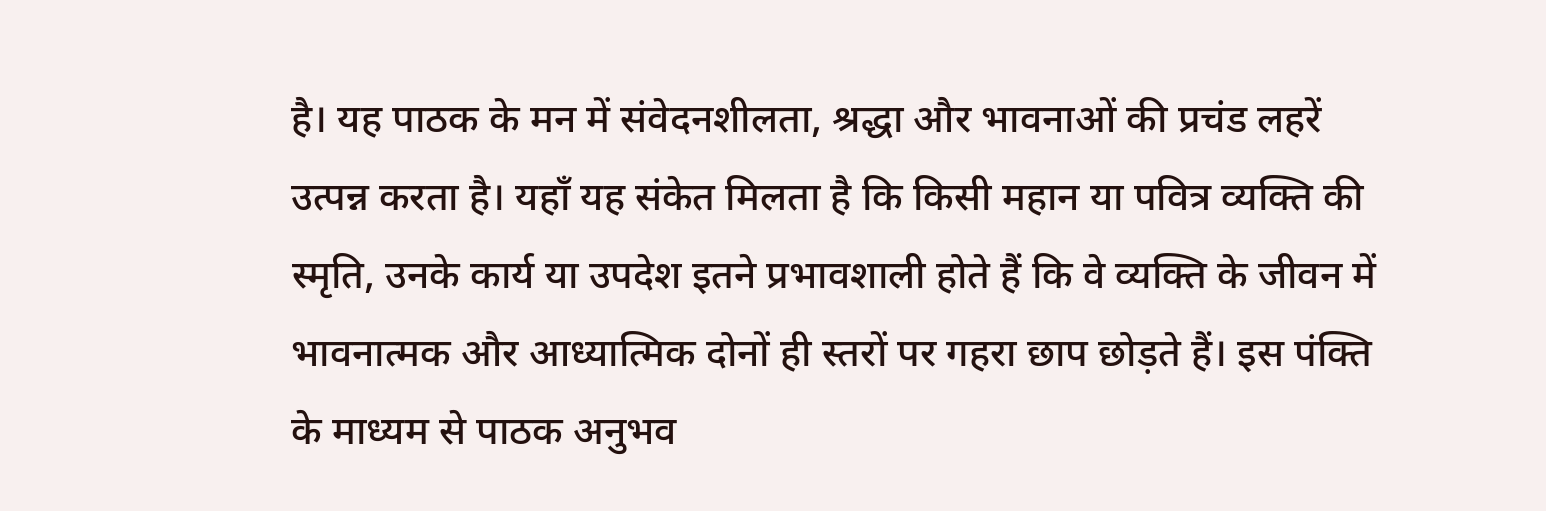है। यह पाठक के मन में संवेदनशीलता, श्रद्धा और भावनाओं की प्रचंड लहरें उत्पन्न करता है। यहाँ यह संकेत मिलता है कि किसी महान या पवित्र व्यक्ति की स्मृति, उनके कार्य या उपदेश इतने प्रभावशाली होते हैं कि वे व्यक्ति के जीवन में भावनात्मक और आध्यात्मिक दोनों ही स्तरों पर गहरा छाप छोड़ते हैं। इस पंक्ति के माध्यम से पाठक अनुभव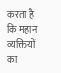करता है कि महान व्यक्तियों का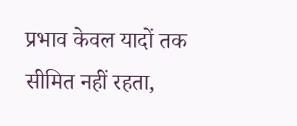प्रभाव केवल यादों तक सीमित नहीं रहता,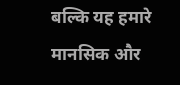बल्कि यह हमारे मानसिक और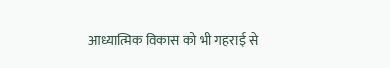आध्यात्मिक विकास को भी गहराई से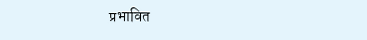प्रभावित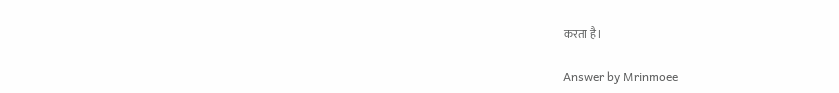करता है।

Answer by Mrinmoee